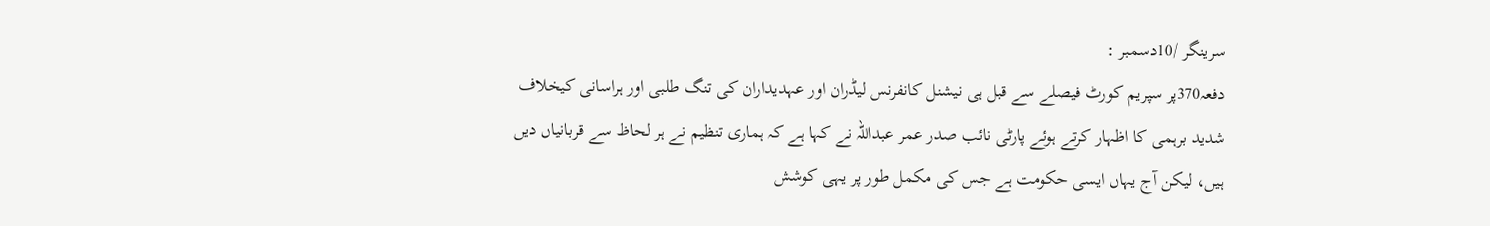سرینگر /10دسمبر :
دفعہ370پر سپریم کورٹ فیصلے سے قبل ہی نیشنل کانفرنس لیڈران اور عہدیداران کی تنگ طلبی اور ہراسانی کیخلاف شدید برہمی کا اظہار کرتے ہوئے پارٹی نائب صدر عمر عبداللہ نے کہا ہے کہ ہماری تنظیم نے ہر لحاظ سے قربانیاں دیں ہیں، لیکن آج یہاں ایسی حکومت ہے جس کی مکمل طور پر یہی کوشش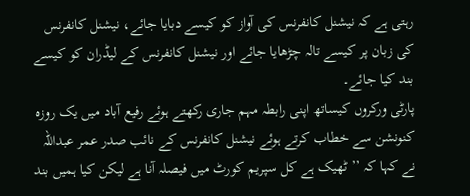رہتی ہے کہ نیشنل کانفرنس کی آواز کو کیسے دبایا جائے، نیشنل کانفرنس کی زبان پر کیسے تالہ چڑھایا جائے اور نیشنل کانفرنس کے لیڈران کو کیسے بند کیا جائے۔
پارٹی ورکروں کیساتھ اپنی رابطہ مہم جاری رکھتے ہوئے رفیع آباد میں یک روزہ کنونشن سے خطاب کرتے ہوئے نیشنل کانفرنس کے نائب صدر عمر عبداللہ نے کہا کہ ’’ٹھیک ہے کل سپریم کورٹ میں فیصلہ آنا ہے لیکن کیا ہمیں بند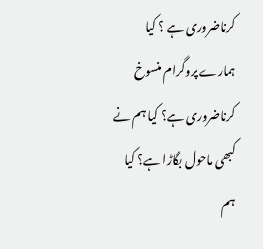کرناضروری ہے ؟ کیا ہمارے پروگرام منسوخ کرناضروری ہے؟ کیا ہم نے کبھی ماحول بگاڑا ہے؟ کیا ہم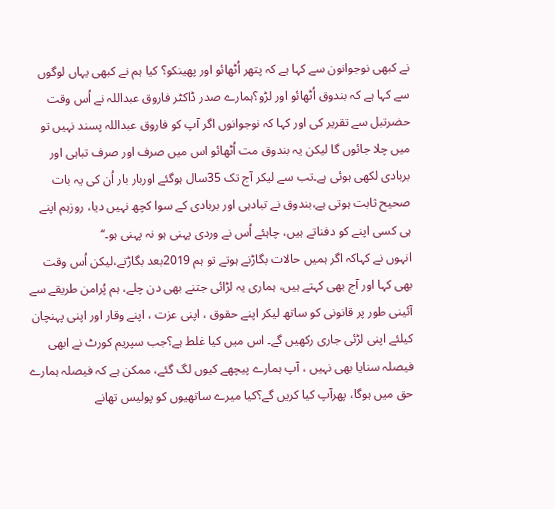نے کبھی نوجوانون سے کہا ہے کہ پتھر اُٹھائو اور پھینکو؟ کیا ہم نے کبھی یہاں لوگوں سے کہا ہے کہ بندوق اُٹھائو اور لڑو؟ہمارے صدر ڈاکٹر فاروق عبداللہ نے اُس وقت حضرتبل سے تقریر کی اور کہا کہ نوجوانوں اگر آپ کو فاروق عبداللہ پسند نہیں تو میں چلا جائوں گا لیکن یہ بندوق مت اُٹھائو اس میں صرف اور صرف تباہی اور بربادی لکھی ہوئی ہے۔تب سے لیکر آج تک 35سال ہوگئے اوربار بار اُن کی یہ بات صحیح ثابت ہوتی ہے،بندوق نے تبادہی اور بربادی کے سوا کچھ نہیں دیا، روزہم اپنے ہی کسی اپنے کو دفناتے ہیں، چاہئے اُس نے وردی پہنی ہو نہ پہنی ہو۔‘‘
انہوں نے کہاکہ اگر ہمیں حالات بگاڑنے ہوتے تو ہم 2019بعد بگاڑتے،لیکن اُس وقت بھی کہا اور آج بھی کہتے ہیں، ہماری یہ لڑائی جتنے بھی دن چلے، ہم پُرامن طریقے سے آئینی طور پر قانونی کو ساتھ لیکر اپنے حقوق ، اپنی عزت ، اپنے وقار اور اپنی پہنچان کیلئے اپنی لڑئی جاری رکھیں گے۔ اس میں کیا غلط ہے؟جب سپریم کورٹ نے ابھی فیصلہ سنایا بھی نہیں ، آپ ہمارے پیچھے کیوں لگ گئے، ممکن ہے کہ فیصلہ ہمارے حق میں ہوگا، پھرآپ کیا کریں گے؟کیا میرے ساتھیوں کو پولیس تھانے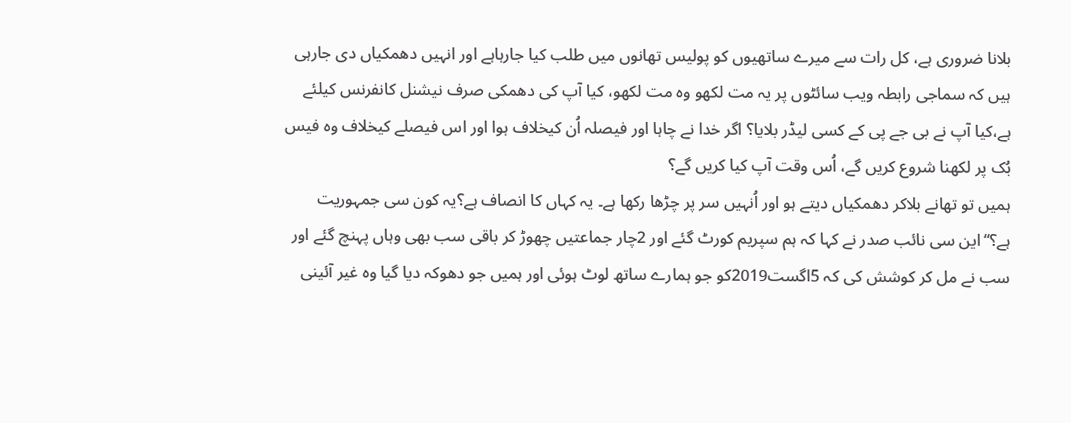بلانا ضروری ہے، کل رات سے میرے ساتھیوں کو پولیس تھانوں میں طلب کیا جارہاہے اور انہیں دھمکیاں دی جارہی ہیں کہ سماجی رابطہ ویب سائٹوں پر یہ مت لکھو وہ مت لکھو، کیا آپ کی دھمکی صرف نیشنل کانفرنس کیلئے ہے،کیا آپ نے بی جے پی کے کسی لیڈر بلایا؟ اگر خدا نے چاہا اور فیصلہ اُن کیخلاف ہوا اور اس فیصلے کیخلاف وہ فیس بُک پر لکھنا شروع کریں گے، اُس وقت آپ کیا کریں گے؟
ہمیں تو تھانے بلاکر دھمکیاں دیتے ہو اور اُنہیں سر پر چڑھا رکھا ہے۔ یہ کہاں کا انصاف ہے؟یہ کون سی جمہوریت ہے؟‘‘این سی نائب صدر نے کہا کہ ہم سپریم کورٹ گئے اور 2چار جماعتیں چھوڑ کر باقی سب بھی وہاں پہنچ گئے اور سب نے مل کر کوشش کی کہ 5اگست2019کو جو ہمارے ساتھ لوٹ ہوئی اور ہمیں جو دھوکہ دیا گیا وہ غیر آئینی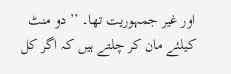اور غیر جمہوریت تھا۔ ’’دو منٹ کیلئے مان کر چلتے ہیں کہ اگر کل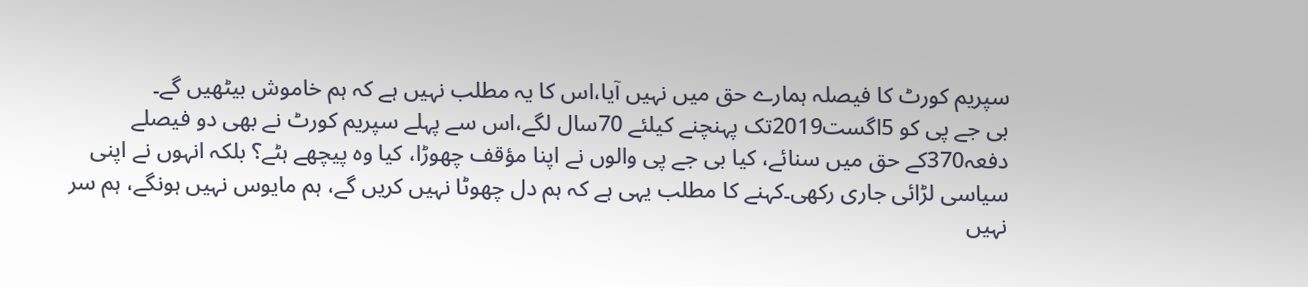سپریم کورٹ کا فیصلہ ہمارے حق میں نہیں آیا،اس کا یہ مطلب نہیں ہے کہ ہم خاموش بیٹھیں گے۔
بی جے پی کو 5اگست2019تک پہنچنے کیلئے 70سال لگے،اس سے پہلے سپریم کورٹ نے بھی دو فیصلے دفعہ370کے حق میں سنائے، کیا بی جے پی والوں نے اپنا مؤقف چھوڑا، کیا وہ پیچھے ہٹے؟ بلکہ انہوں نے اپنی سیاسی لڑائی جاری رکھی۔کہنے کا مطلب یہی ہے کہ ہم دل چھوٹا نہیں کریں گے، ہم مایوس نہیں ہونگے، ہم سر نہیں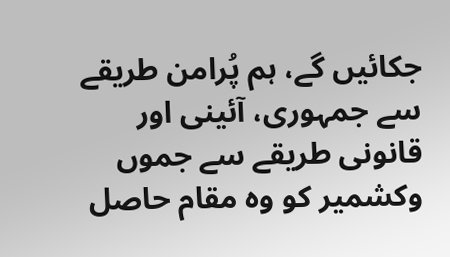جکائیں گے، ہم پُرامن طریقے سے جمہوری، آئینی اور قانونی طریقے سے جموں وکشمیر کو وہ مقام حاصل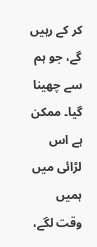کر کے رہیں گے، جو ہم سے چھینا گیا۔ ممکن ہے اس لڑائی میں ہمیں وقت لگے،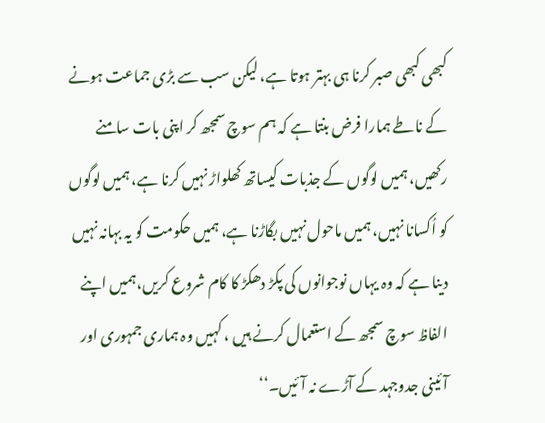کبھی کبھی صبر کرنا ہی بہتر ہوتا ہے، لیکن سب سے بڑی جماعت ہونے کے ناطے ہمارا فرض بنتا ہے کہ ہم سوچ سمجھ کر اپنی بات سامنے رکھیں، ہمیں لوگوں کے جذبات کیساتھ کھلواڑ نہیں کرنا ہے، ہمیں لوگوں کو اُکسانا نہیں، ہمیں ماحول نہیں بگاڑنا ہے، ہمیں حکومت کو یہ بہانہ نہیں دینا ہے کہ وہ یہاں نوجوانوں کی پکڑ دھکڑ کا کام شروع کریں،ہمیں اپنے الفاظ سوچ سمجھ کے استعمال کرنے ہیں ، کہیں وہ ہماری جمہوری اور آئینی جدوجہد کے آڑے نہ آئیں۔‘‘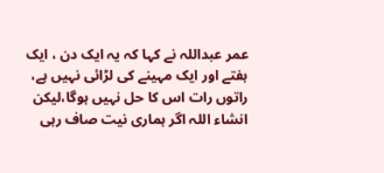عمر عبداللہ نے کہا کہ یہ ایک دن ، ایک ہفتے اور ایک مہینے کی لڑائی نہیں ہے، راتوں رات اس کا حل نہیں ہوگا،لیکن انشاء اللہ اگر ہماری نیت صاف رہی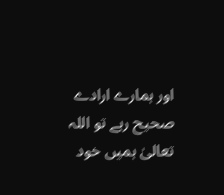اور ہمارے ارادے صحیح رہے تو اللہ تعالیٰ ہمیں خود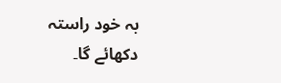بہ خود راستہ دکھائے گا۔